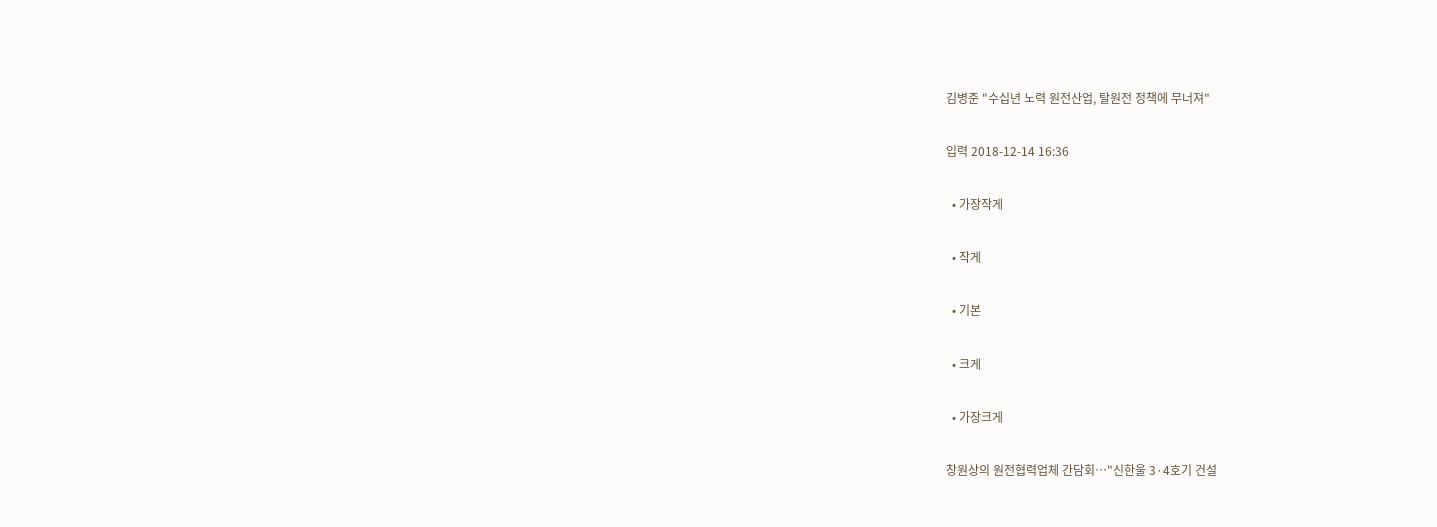김병준 "수십년 노력 원전산업, 탈원전 정책에 무너져"

입력 2018-12-14 16:36

  • 가장작게

  • 작게

  • 기본

  • 크게

  • 가장크게

창원상의 원전협력업체 간담회…"신한울 3·4호기 건설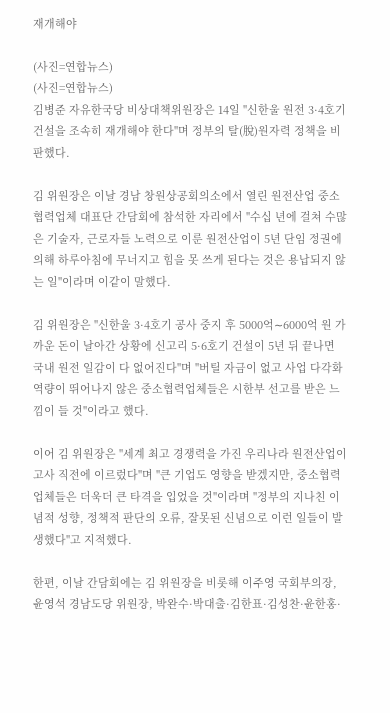재개해야

(사진=연합뉴스)
(사진=연합뉴스)
김병준 자유한국당 비상대책위원장은 14일 "신한울 원전 3·4호기 건설을 조속히 재개해야 한다"며 정부의 탈(脫)원자력 정책을 비판했다.

김 위원장은 이날 경남 창원상공회의소에서 열린 원전산업 중소협력업체 대표단 간담회에 참석한 자리에서 "수십 년에 걸쳐 수많은 기술자, 근로자들 노력으로 이룬 원전산업이 5년 단임 정권에 의해 하루아침에 무너지고 힘을 못 쓰게 된다는 것은 용납되지 않는 일"이라며 이같이 말했다.

김 위원장은 "신한울 3·4호기 공사 중지 후 5000억∼6000억 원 가까운 돈이 날아간 상황에 신고리 5·6호기 건설이 5년 뒤 끝나면 국내 원전 일감이 다 없어진다"며 "버틸 자금이 없고 사업 다각화 역량이 뛰어나지 않은 중소협력업체들은 시한부 선고를 받은 느낌이 들 것"이라고 했다.

이어 김 위원장은 "세계 최고 경쟁력을 가진 우리나라 원전산업이 고사 직전에 이르렀다"며 "큰 기업도 영향을 받겠지만, 중소협력업체들은 더욱더 큰 타격을 입었을 것"이라며 "정부의 지나친 이념적 성향, 정책적 판단의 오류, 잘못된 신념으로 이런 일들이 발생했다"고 지적했다.

한편, 이날 간담회에는 김 위원장을 비롯해 이주영 국회부의장, 윤영석 경남도당 위원장, 박완수·박대출·김한표·김성찬·윤한홍·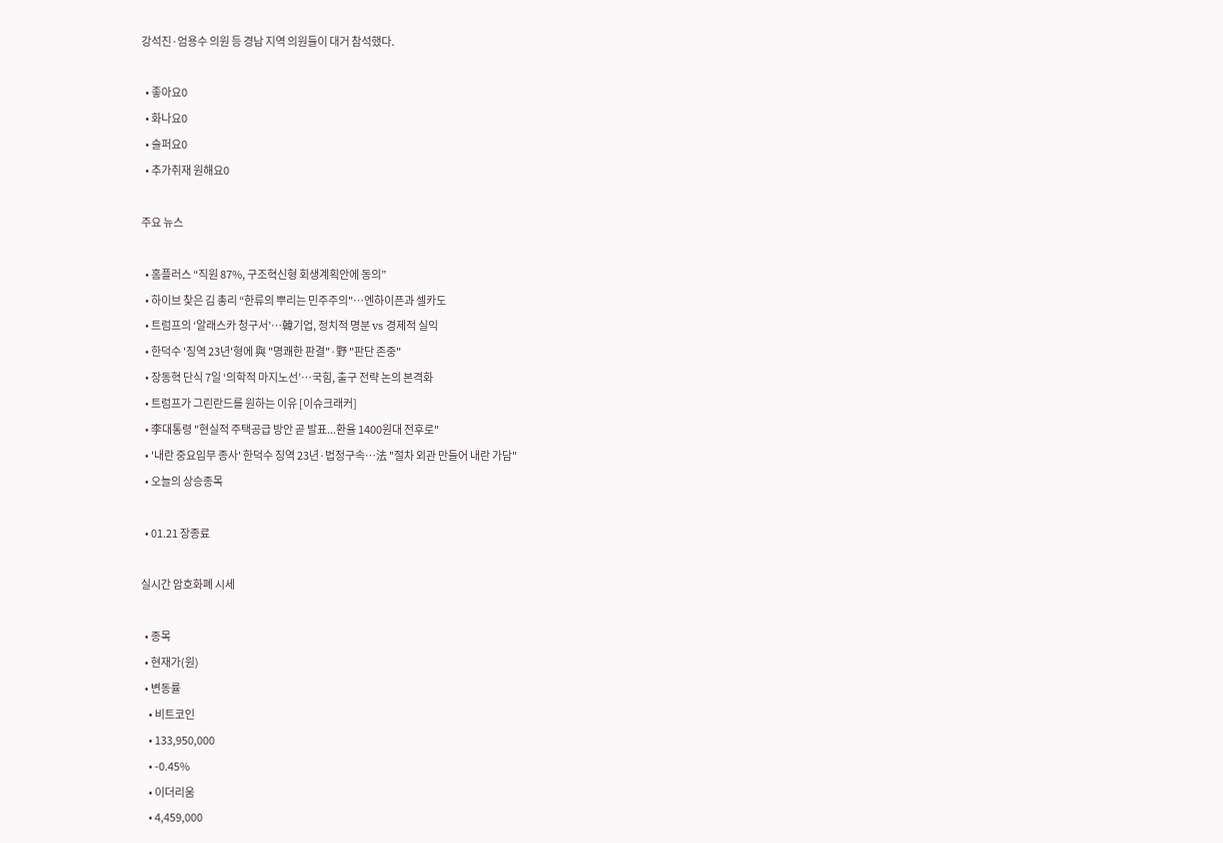강석진·엄용수 의원 등 경남 지역 의원들이 대거 참석했다.

  • 좋아요0
  • 화나요0
  • 슬퍼요0
  • 추가취재 원해요0

주요 뉴스

  • 홈플러스 “직원 87%, 구조혁신형 회생계획안에 동의”
  • 하이브 찾은 김 총리 “한류의 뿌리는 민주주의"⋯엔하이픈과 셀카도
  • 트럼프의 ‘알래스카 청구서’…韓기업, 정치적 명분 vs 경제적 실익
  • 한덕수 '징역 23년'형에 與 "명쾌한 판결"·野 "판단 존중"
  • 장동혁 단식 7일 ‘의학적 마지노선’…국힘, 출구 전략 논의 본격화
  • 트럼프가 그린란드를 원하는 이유 [이슈크래커]
  • 李대통령 "현실적 주택공급 방안 곧 발표...환율 1400원대 전후로"
  • '내란 중요임무 종사' 한덕수 징역 23년·법정구속…法 "절차 외관 만들어 내란 가담"
  • 오늘의 상승종목

  • 01.21 장종료

실시간 암호화폐 시세

  • 종목
  • 현재가(원)
  • 변동률
    • 비트코인
    • 133,950,000
    • -0.45%
    • 이더리움
    • 4,459,000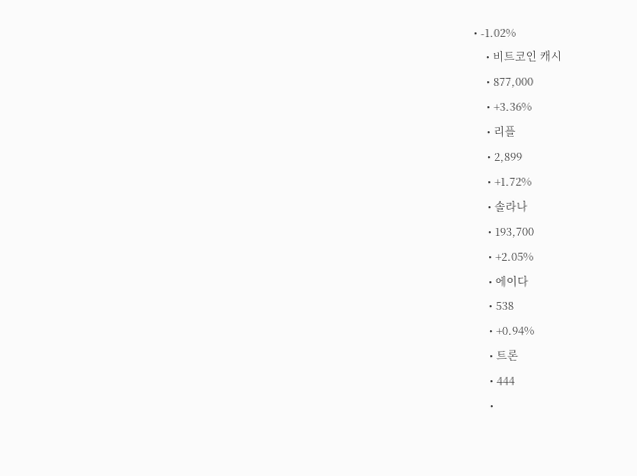• -1.02%
    • 비트코인 캐시
    • 877,000
    • +3.36%
    • 리플
    • 2,899
    • +1.72%
    • 솔라나
    • 193,700
    • +2.05%
    • 에이다
    • 538
    • +0.94%
    • 트론
    • 444
    •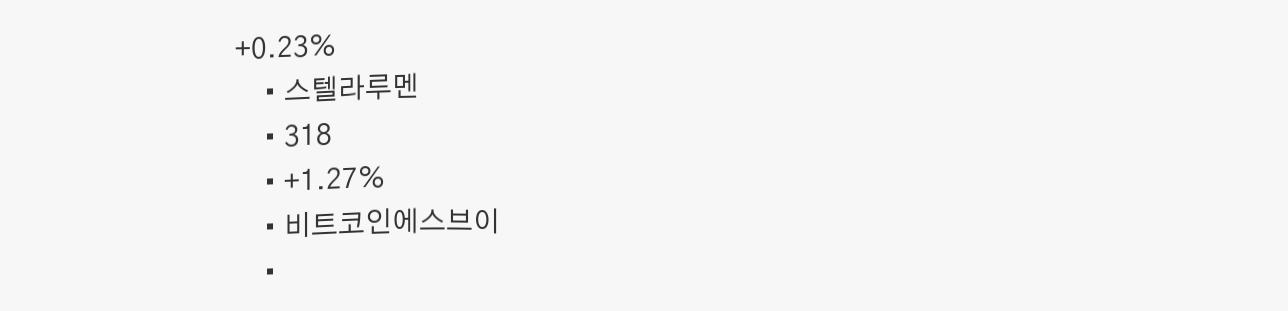+0.23%
    • 스텔라루멘
    • 318
    • +1.27%
    • 비트코인에스브이
    •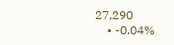27,290
    • -0.04%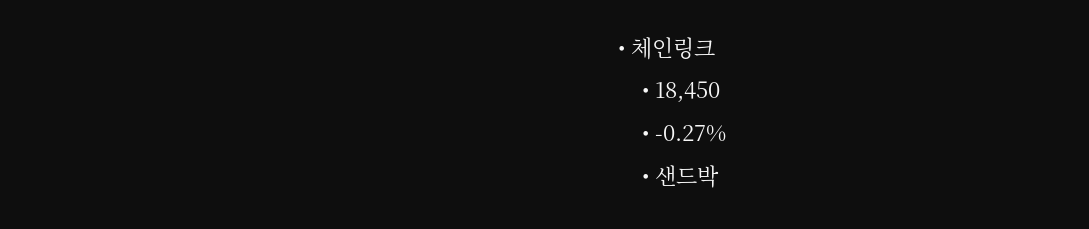• 체인링크
    • 18,450
    • -0.27%
    • 샌드박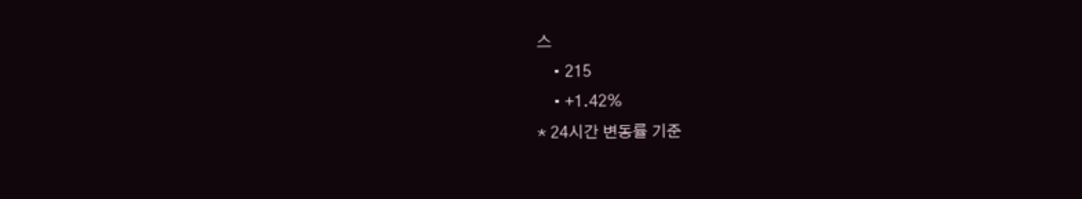스
    • 215
    • +1.42%
* 24시간 변동률 기준